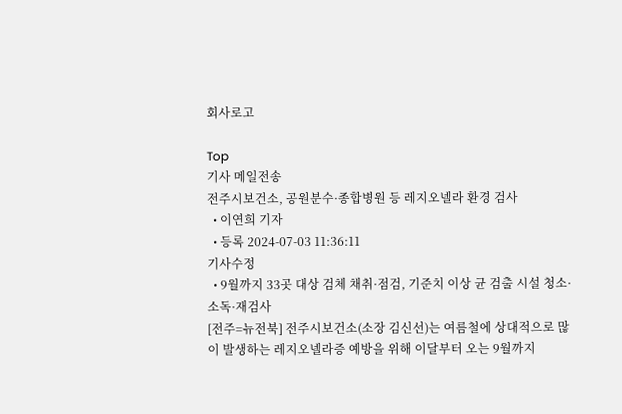회사로고

Top
기사 메일전송
전주시보건소, 공원분수·종합병원 등 레지오넬라 환경 검사
  • 이연희 기자
  • 등록 2024-07-03 11:36:11
기사수정
  • 9월까지 33곳 대상 검체 채취·점검, 기준치 이상 균 검출 시설 청소·소독·재검사
[전주=뉴전북] 전주시보건소(소장 김신선)는 여름철에 상대적으로 많이 발생하는 레지오넬라증 예방을 위해 이달부터 오는 9월까지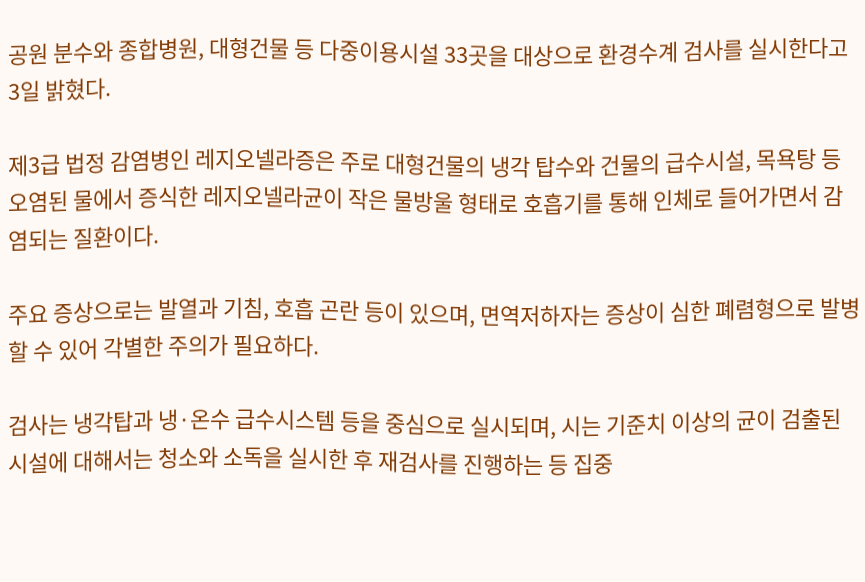공원 분수와 종합병원, 대형건물 등 다중이용시설 33곳을 대상으로 환경수계 검사를 실시한다고 3일 밝혔다.

제3급 법정 감염병인 레지오넬라증은 주로 대형건물의 냉각 탑수와 건물의 급수시설, 목욕탕 등 오염된 물에서 증식한 레지오넬라균이 작은 물방울 형태로 호흡기를 통해 인체로 들어가면서 감염되는 질환이다.

주요 증상으로는 발열과 기침, 호흡 곤란 등이 있으며, 면역저하자는 증상이 심한 폐렴형으로 발병할 수 있어 각별한 주의가 필요하다.

검사는 냉각탑과 냉·온수 급수시스템 등을 중심으로 실시되며, 시는 기준치 이상의 균이 검출된 시설에 대해서는 청소와 소독을 실시한 후 재검사를 진행하는 등 집중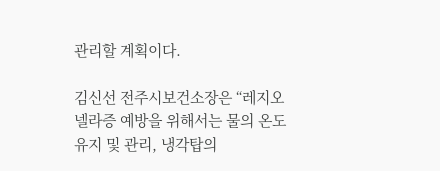관리할 계획이다.

김신선 전주시보건소장은 “레지오넬라증 예방을 위해서는 물의 온도 유지 및 관리, 냉각탑의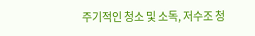주기적인 청소 및 소독, 저수조 청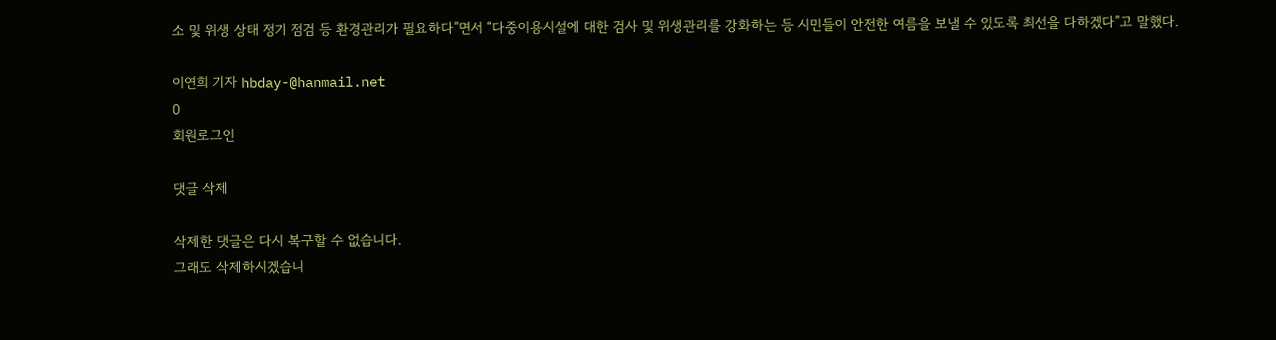소 및 위생 상태 정기 점검 등 환경관리가 필요하다”면서 “다중이용시설에 대한 검사 및 위생관리를 강화하는 등 시민들이 안전한 여름을 보낼 수 있도록 최선을 다하겠다”고 말했다.

이연희 기자 hbday-@hanmail.net
0
회원로그인

댓글 삭제

삭제한 댓글은 다시 복구할 수 없습니다.
그래도 삭제하시겠습니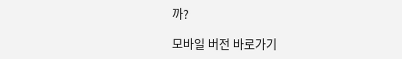까?

모바일 버전 바로가기